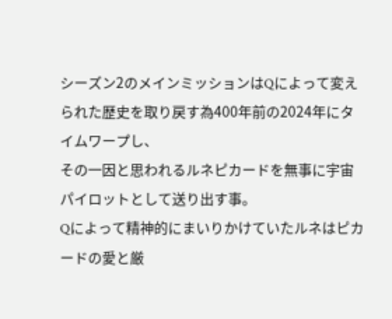シーズン2のメインミッションはQによって変えられた歴史を取り戻す為400年前の2024年にタイムワープし、
その一因と思われるルネピカードを無事に宇宙パイロットとして送り出す事。
Qによって精神的にまいりかけていたルネはピカードの愛と厳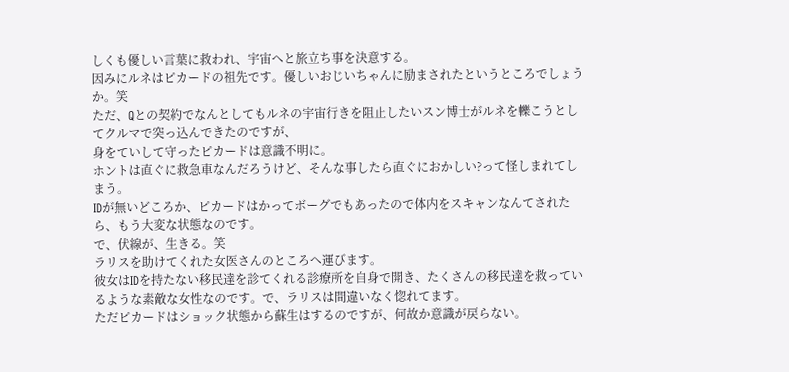しくも優しい言葉に救われ、宇宙へと旅立ち事を決意する。
因みにルネはピカードの祖先です。優しいおじいちゃんに励まされたというところでしょうか。笑
ただ、Qとの契約でなんとしてもルネの宇宙行きを阻止したいスン博士がルネを轢こうとしてクルマで突っ込んできたのですが、
身をていして守ったピカードは意識不明に。
ホントは直ぐに救急車なんだろうけど、そんな事したら直ぐにおかしい?って怪しまれてしまう。
IDが無いどころか、ピカードはかってボーグでもあったので体内をスキャンなんてされたら、もう大変な状態なのです。
で、伏線が、生きる。笑
ラリスを助けてくれた女医さんのところへ運びます。
彼女はIDを持たない移民達を診てくれる診療所を自身で開き、たくさんの移民達を救っているような素敵な女性なのです。で、ラリスは間違いなく惚れてます。
ただピカードはショック状態から蘇生はするのですが、何故か意識が戻らない。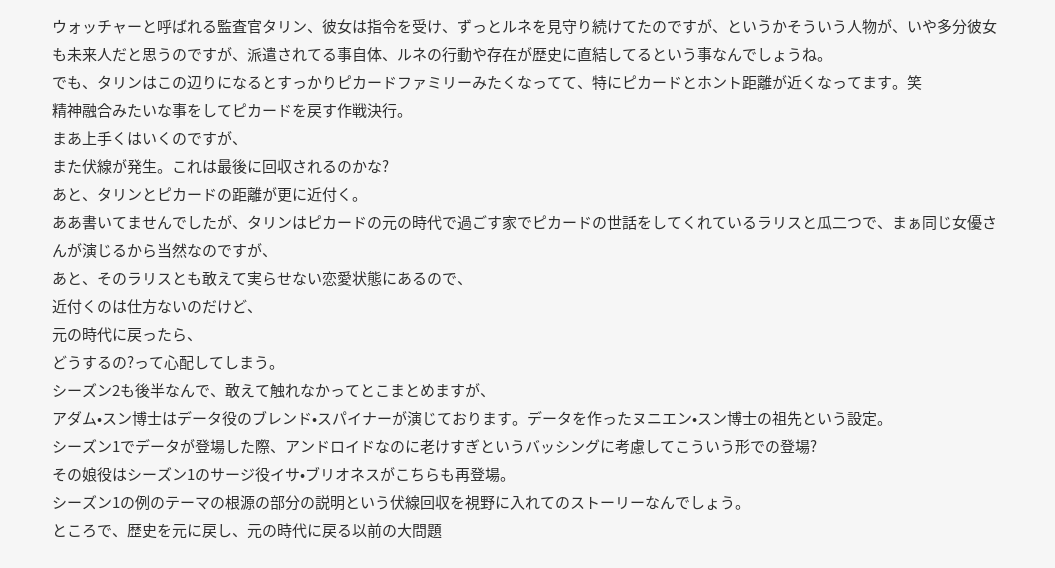ウォッチャーと呼ばれる監査官タリン、彼女は指令を受け、ずっとルネを見守り続けてたのですが、というかそういう人物が、いや多分彼女も未来人だと思うのですが、派遣されてる事自体、ルネの行動や存在が歴史に直結してるという事なんでしょうね。
でも、タリンはこの辺りになるとすっかりピカードファミリーみたくなってて、特にピカードとホント距離が近くなってます。笑
精神融合みたいな事をしてピカードを戻す作戦決行。
まあ上手くはいくのですが、
また伏線が発生。これは最後に回収されるのかな?
あと、タリンとピカードの距離が更に近付く。
ああ書いてませんでしたが、タリンはピカードの元の時代で過ごす家でピカードの世話をしてくれているラリスと瓜二つで、まぁ同じ女優さんが演じるから当然なのですが、
あと、そのラリスとも敢えて実らせない恋愛状態にあるので、
近付くのは仕方ないのだけど、
元の時代に戻ったら、
どうするの?って心配してしまう。
シーズン2も後半なんで、敢えて触れなかってとこまとめますが、
アダム•スン博士はデータ役のブレンド•スパイナーが演じております。データを作ったヌニエン•スン博士の祖先という設定。
シーズン1でデータが登場した際、アンドロイドなのに老けすぎというバッシングに考慮してこういう形での登場?
その娘役はシーズン1のサージ役イサ•ブリオネスがこちらも再登場。
シーズン1の例のテーマの根源の部分の説明という伏線回収を視野に入れてのストーリーなんでしょう。
ところで、歴史を元に戻し、元の時代に戻る以前の大問題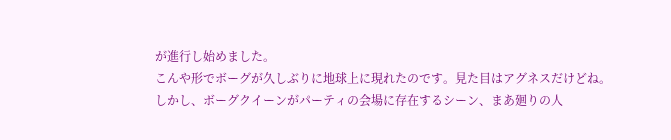が進行し始めました。
こんや形でボーグが久しぶりに地球上に現れたのです。見た目はアグネスだけどね。
しかし、ボーグクイーンがパーティの会場に存在するシーン、まあ廻りの人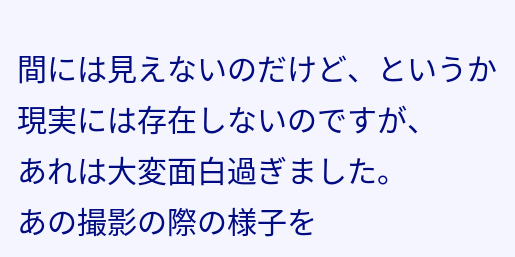間には見えないのだけど、というか現実には存在しないのですが、
あれは大変面白過ぎました。
あの撮影の際の様子を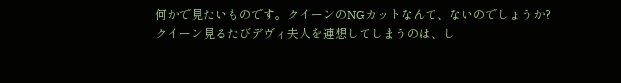何かで見たいものです。クイーンのNGカットなんて、ないのでしょうか?
クイーン見るたびデヴィ夫人を連想してしまうのは、し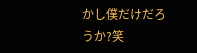かし僕だけだろうか?笑